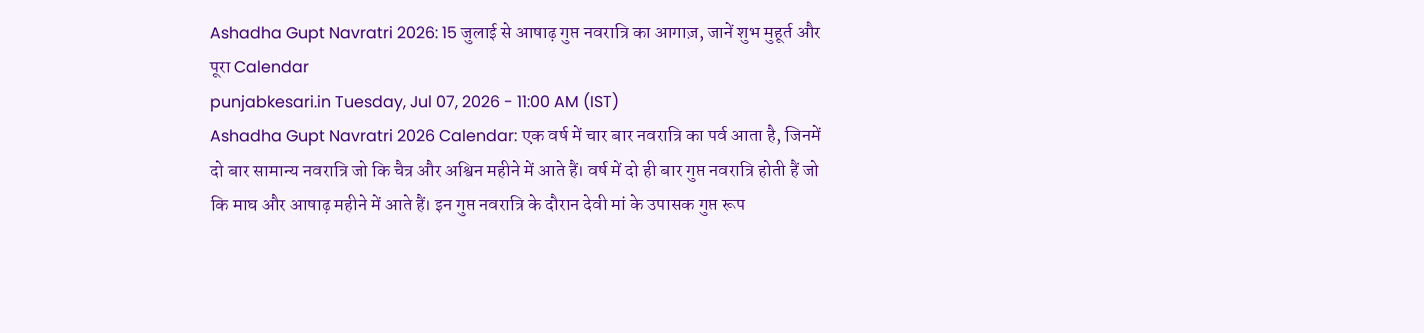Ashadha Gupt Navratri 2026: 15 जुलाई से आषाढ़ गुप्त नवरात्रि का आगाज़, जानें शुभ मुहूर्त और पूरा Calendar
punjabkesari.in Tuesday, Jul 07, 2026 - 11:00 AM (IST)
Ashadha Gupt Navratri 2026 Calendar: एक वर्ष में चार बार नवरात्रि का पर्व आता है, जिनमें दो बार सामान्य नवरात्रि जो कि चैत्र और अश्विन महीने में आते हैं। वर्ष में दो ही बार गुप्त नवरात्रि होती हैं जो कि माघ और आषाढ़ महीने में आते हैं। इन गुप्त नवरात्रि के दौरान देवी मां के उपासक गुप्त रूप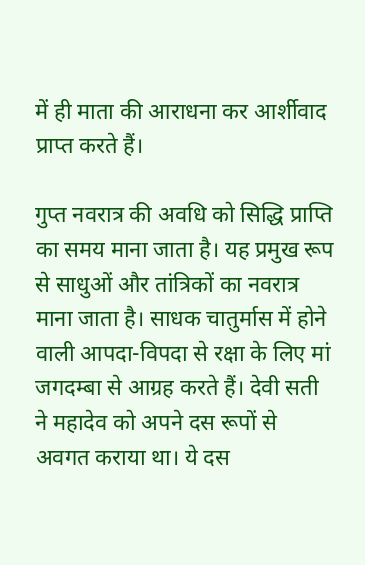में ही माता की आराधना कर आर्शीवाद प्राप्त करते हैं।

गुप्त नवरात्र की अवधि को सिद्धि प्राप्ति का समय माना जाता है। यह प्रमुख रूप से साधुओं और तांत्रिकों का नवरात्र माना जाता है। साधक चातुर्मास में होने वाली आपदा-विपदा से रक्षा के लिए मां जगदम्बा से आग्रह करते हैं। देवी सती ने महादेव को अपने दस रूपों से अवगत कराया था। ये दस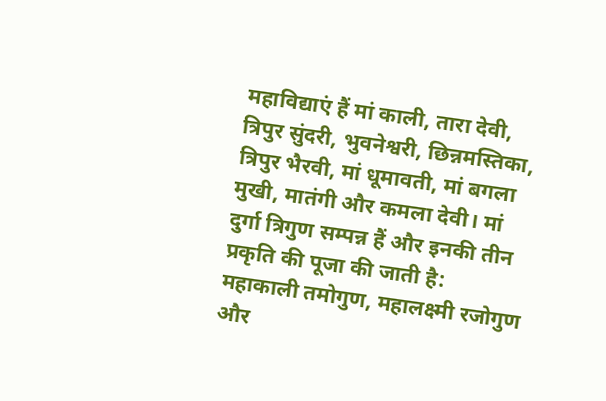महाविद्याएं हैं मां काली, तारा देवी, त्रिपुर सुंदरी, भुवनेश्वरी, छिन्नमस्तिका, त्रिपुर भैरवी, मां धूमावती, मां बगला मुखी, मातंगी और कमला देवी। मां दुर्गा त्रिगुण सम्पन्न हैं और इनकी तीन प्रकृति की पूजा की जाती है: महाकाली तमोगुण, महालक्ष्मी रजोगुण और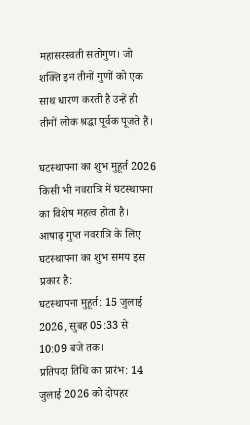महासरस्वती सतोगुण। जो शक्ति इन तीनों गुणों को एक साथ धारण करती है उन्हें ही तीनों लोक श्रद्धा पूर्वक पूजते हैं।

घटस्थापना का शुभ मुहूर्त 2026
किसी भी नवरात्रि में घटस्थापना का विशेष महत्व होता है। आषाढ़ गुप्त नवरात्रि के लिए घटस्थापना का शुभ समय इस प्रकार है:
घटस्थापना मुहूर्त: 15 जुलाई 2026, सुबह 05:33 से 10:09 बजे तक।
प्रतिपदा तिथि का प्रारंभ: 14 जुलाई 2026 को दोपहर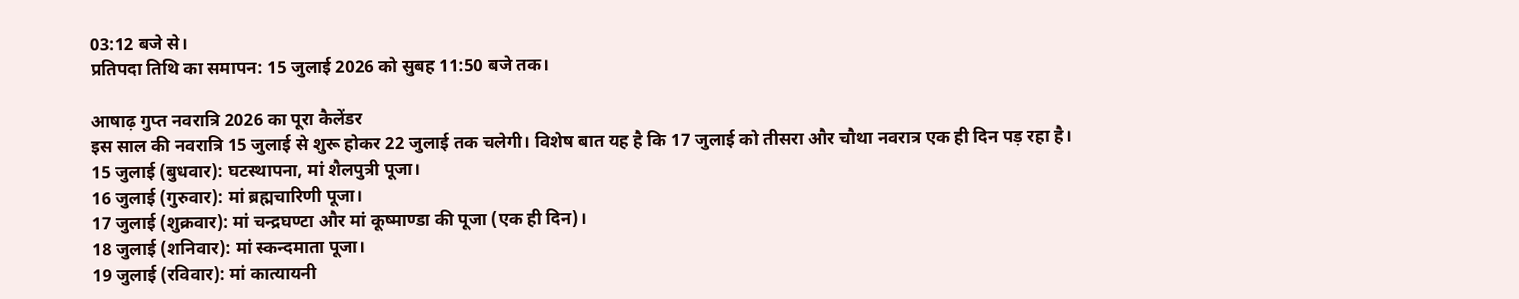03:12 बजे से।
प्रतिपदा तिथि का समापन: 15 जुलाई 2026 को सुबह 11:50 बजे तक।

आषाढ़ गुप्त नवरात्रि 2026 का पूरा कैलेंडर
इस साल की नवरात्रि 15 जुलाई से शुरू होकर 22 जुलाई तक चलेगी। विशेष बात यह है कि 17 जुलाई को तीसरा और चौथा नवरात्र एक ही दिन पड़ रहा है।
15 जुलाई (बुधवार): घटस्थापना, मां शैलपुत्री पूजा।
16 जुलाई (गुरुवार): मां ब्रह्मचारिणी पूजा।
17 जुलाई (शुक्रवार): मां चन्द्रघण्टा और मां कूष्माण्डा की पूजा (एक ही दिन)।
18 जुलाई (शनिवार): मां स्कन्दमाता पूजा।
19 जुलाई (रविवार): मां कात्यायनी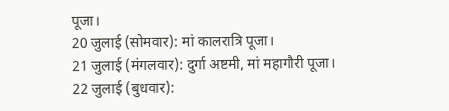पूजा।
20 जुलाई (सोमवार): मां कालरात्रि पूजा।
21 जुलाई (मंगलवार): दुर्गा अष्टमी, मां महागौरी पूजा।
22 जुलाई (बुधवार):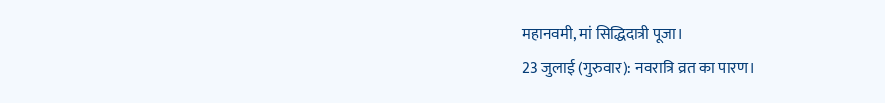महानवमी, मां सिद्धिदात्री पूजा।
23 जुलाई (गुरुवार): नवरात्रि व्रत का पारण।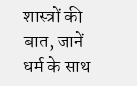शास्त्रों की बात, जानें धर्म के साथ